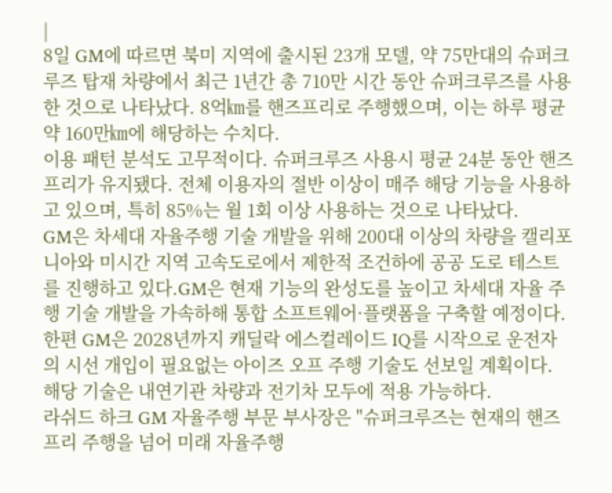|
8일 GM에 따르면 북미 지역에 출시된 23개 모델, 약 75만대의 슈퍼크루즈 탑재 차량에서 최근 1년간 총 710만 시간 동안 슈퍼크루즈를 사용한 것으로 나타났다. 8억㎞를 핸즈프리로 주행했으며, 이는 하루 평균 약 160만㎞에 해당하는 수치다.
이용 패턴 분석도 고무적이다. 슈퍼크루즈 사용시 평균 24분 동안 핸즈프리가 유지됐다. 전체 이용자의 절반 이상이 매주 해당 기능을 사용하고 있으며, 특히 85%는 월 1회 이상 사용하는 것으로 나타났다.
GM은 차세대 자율주행 기술 개발을 위해 200대 이상의 차량을 캘리포니아와 미시간 지역 고속도로에서 제한적 조건하에 공공 도로 테스트를 진행하고 있다.GM은 현재 기능의 완성도를 높이고 차세대 자율 주행 기술 개발을 가속하해 통합 소프트웨어·플랫폼을 구축할 예정이다.
한편 GM은 2028년까지 캐딜락 에스컬레이드 IQ를 시작으로 운전자의 시선 개입이 필요없는 아이즈 오프 주행 기술도 선보일 계획이다. 해당 기술은 내연기관 차량과 전기차 모두에 적용 가능하다.
라쉬드 하크 GM 자율주행 부문 부사장은 "슈퍼크루즈는 현재의 핸즈프리 주행을 넘어 미래 자율주행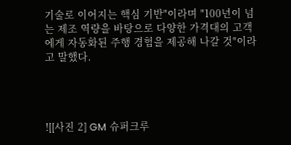기술로 이어지는 핵심 기반"이라며 "100년이 넘는 제조 역량을 바탕으로 다양한 가격대의 고객에게 자동화된 주행 경험을 제공해 나갈 것"이라고 말했다.




![[사진 2] GM 슈퍼크루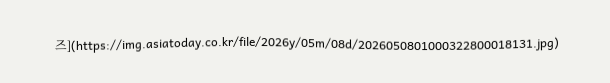즈](https://img.asiatoday.co.kr/file/2026y/05m/08d/2026050801000322800018131.jpg)